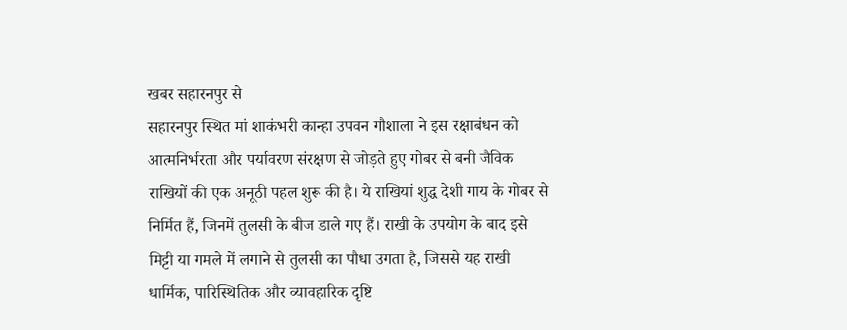खबर सहारनपुर से
सहारनपुर स्थित मां शाकंभरी कान्हा उपवन गौशाला ने इस रक्षाबंधन को आत्मनिर्भरता और पर्यावरण संरक्षण से जोड़ते हुए गोबर से बनी जैविक राखियों की एक अनूठी पहल शुरू की है। ये राखियां शुद्ध देशी गाय के गोबर से निर्मित हैं, जिनमें तुलसी के बीज डाले गए हैं। राखी के उपयोग के बाद इसे मिट्टी या गमले में लगाने से तुलसी का पौधा उगता है, जिससे यह राखी धार्मिक, पारिस्थितिक और व्यावहारिक दृष्टि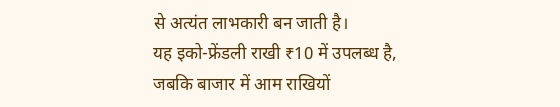से अत्यंत लाभकारी बन जाती है।
यह इको-फ्रेंडली राखी ₹10 में उपलब्ध है, जबकि बाजार में आम राखियों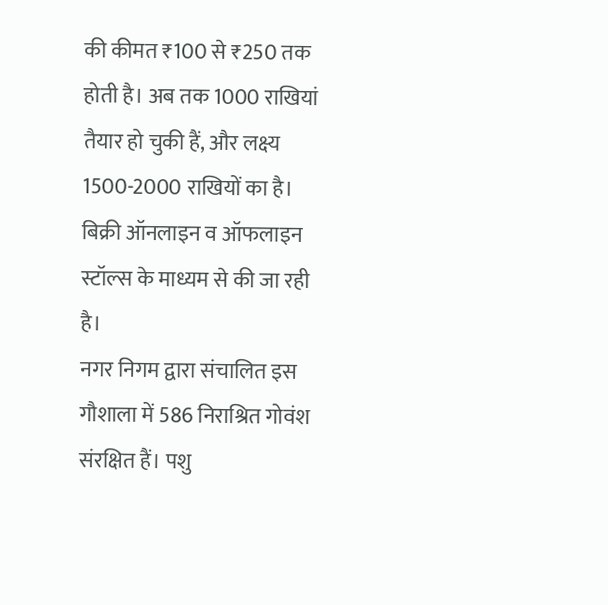की कीमत ₹100 से ₹250 तक होती है। अब तक 1000 राखियां तैयार हो चुकी हैं, और लक्ष्य 1500-2000 राखियों का है। बिक्री ऑनलाइन व ऑफलाइन स्टॉल्स के माध्यम से की जा रही है।
नगर निगम द्वारा संचालित इस गौशाला में 586 निराश्रित गोवंश संरक्षित हैं। पशु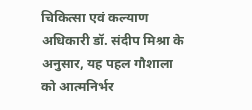चिकित्सा एवं कल्याण अधिकारी डॉ. संदीप मिश्रा के अनुसार, यह पहल गौशाला को आत्मनिर्भर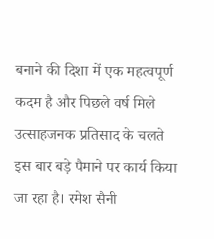बनाने की दिशा में एक महत्वपूर्ण कदम है और पिछले वर्ष मिले उत्साहजनक प्रतिसाद के चलते इस बार बड़े पैमाने पर कार्य किया जा रहा है। रमेश सैनी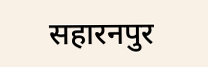सहारनपुर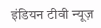इंडियन टीवी न्यूज़